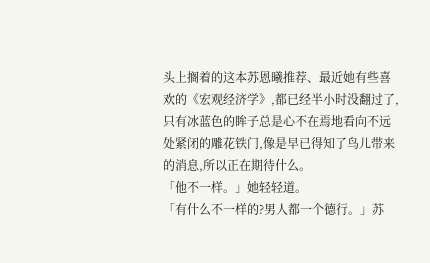头上搁着的这本苏恩曦推荐、最近她有些喜欢的《宏观经济学》,都已经半小时没翻过了,只有冰蓝色的眸子总是心不在焉地看向不远处紧闭的雕花铁门,像是早已得知了鸟儿带来的消息,所以正在期待什么。
「他不一样。」她轻轻道。
「有什么不一样的?男人都一个德行。」苏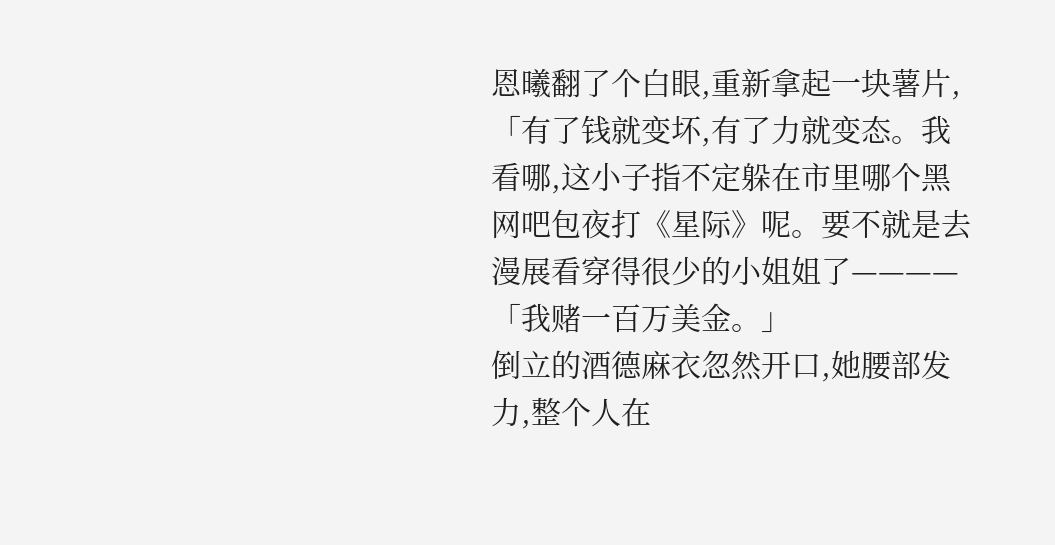恩曦翻了个白眼,重新拿起一块薯片,「有了钱就变坏,有了力就变态。我看哪,这小子指不定躲在市里哪个黑网吧包夜打《星际》呢。要不就是去漫展看穿得很少的小姐姐了————
「我赌一百万美金。」
倒立的酒德麻衣忽然开口,她腰部发力,整个人在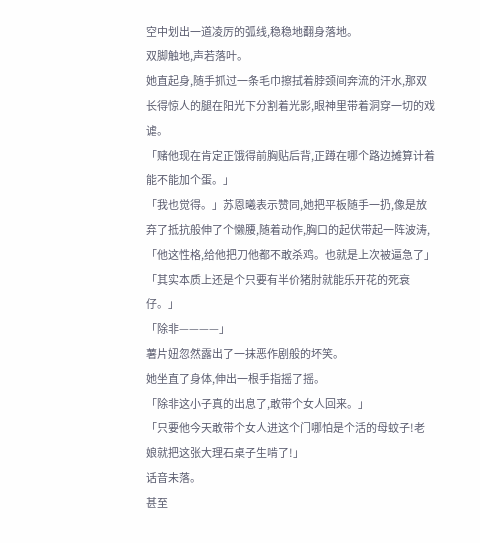空中划出一道凌厉的弧线,稳稳地翻身落地。
双脚触地,声若落叶。
她直起身,随手抓过一条毛巾擦拭着脖颈间奔流的汗水,那双长得惊人的腿在阳光下分割着光影,眼神里带着洞穿一切的戏谑。
「赌他现在肯定正饿得前胸贴后背,正蹲在哪个路边摊算计着能不能加个蛋。」
「我也觉得。」苏恩曦表示赞同,她把平板随手一扔,像是放弃了抵抗般伸了个懒腰,随着动作,胸口的起伏带起一阵波涛,「他这性格,给他把刀他都不敢杀鸡。也就是上次被逼急了」
「其实本质上还是个只要有半价猪肘就能乐开花的死衰仔。」
「除非————」
薯片妞忽然露出了一抹恶作剧般的坏笑。
她坐直了身体,伸出一根手指摇了摇。
「除非这小子真的出息了,敢带个女人回来。」
「只要他今天敢带个女人进这个门哪怕是个活的母蚊子!老娘就把这张大理石桌子生啃了!」
话音未落。
甚至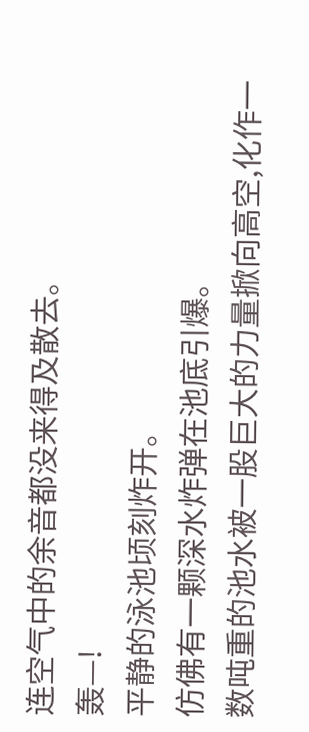连空气中的余音都没来得及散去。
轰—!
平静的泳池顷刻炸开。
仿佛有一颗深水炸弹在池底引爆。
数吨重的池水被一股巨大的力量掀向高空,化作一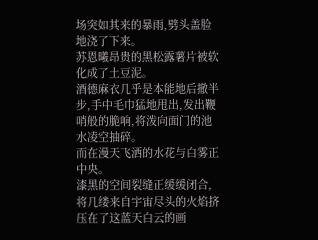场突如其来的暴雨,劈头盖脸地浇了下来。
苏恩曦昂贵的黑松露薯片被软化成了土豆泥。
酒德麻衣几乎是本能地后撤半步,手中毛巾猛地甩出,发出鞭哨般的脆响,将泼向面门的池水凌空抽碎。
而在漫天飞洒的水花与白雾正中央。
漆黑的空间裂缝正缓缓闭合,将几缕来自宇宙尽头的火焰挤压在了这蓝天白云的画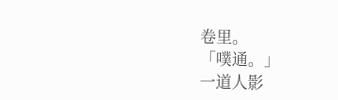卷里。
「噗通。」
一道人影